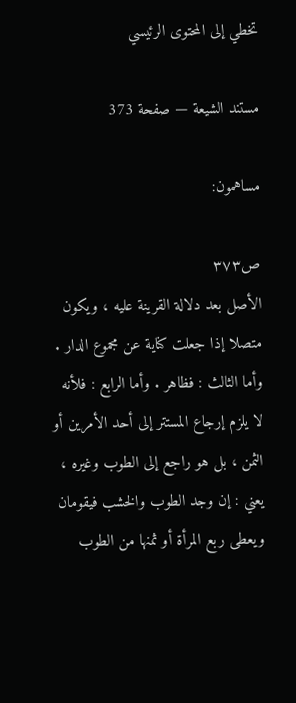تخطي إلى المحتوى الرئيسي

مستند الشيعة — صفحة 373

مساهمون:

ص٣٧٣
الأصل بعد دلالة القرينة عليه ، ويكون متصلا إذا جعلت كناية عن مجموع الدار . وأما الثالث : فظاهر . وأما الرابع : فلأنه لا يلزم إرجاع المستتر إلى أحد الأمرين أو الثمن ، بل هو راجع إلى الطوب وغيره ، يعني : إن وجد الطوب والخشب فيقومان ويعطى ربع المرأة أو ثمنها من الطوب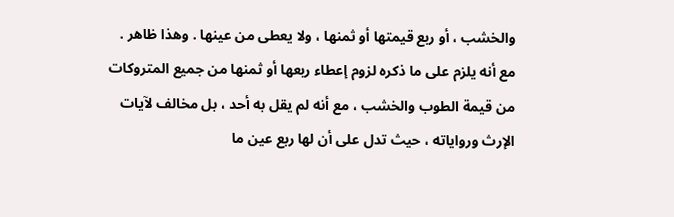والخشب ، أو ربع قيمتها أو ثمنها ، ولا يعطى من عينها . وهذا ظاهر . مع أنه يلزم على ما ذكره لزوم إعطاء ربعها أو ثمنها من جميع المتروكات من قيمة الطوب والخشب ، مع أنه لم يقل به أحد ، بل مخالف لآيات الإرث ورواياته ، حيث تدل على أن لها ربع عين ما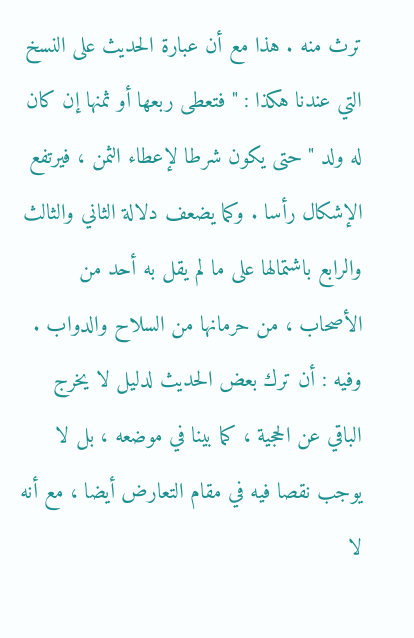ترث منه . هذا مع أن عبارة الحديث على النسخ التي عندنا هكذا : " فتعطى ربعها أو ثمنها إن كان له ولد " حتى يكون شرطا لإعطاء الثمن ، فيرتفع الإشكال رأسا . وكما يضعف دلالة الثاني والثالث والرابع باشتمالها على ما لم يقل به أحد من الأصحاب ، من حرمانها من السلاح والدواب . وفيه : أن ترك بعض الحديث لدليل لا يخرج الباقي عن الحجية ، كما بينا في موضعه ، بل لا يوجب نقصا فيه في مقام التعارض أيضا ، مع أنه لا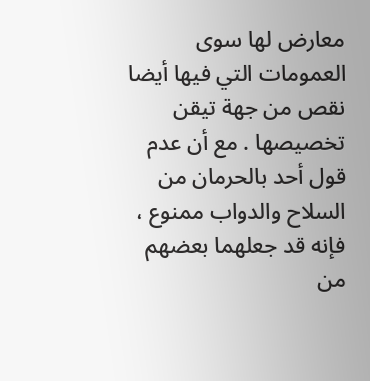معارض لها سوى العمومات التي فيها أيضا نقص من جهة تيقن تخصيصها . مع أن عدم قول أحد بالحرمان من السلاح والدواب ممنوع ، فإنه قد جعلهما بعضهم من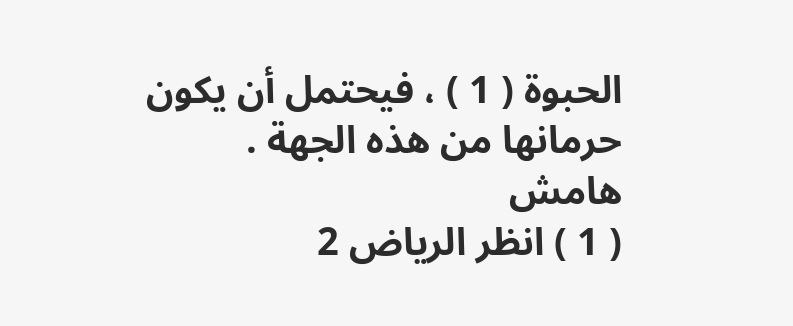الحبوة ( 1 ) ، فيحتمل أن يكون حرمانها من هذه الجهة .
هامش
( 1 ) انظر الرياض 2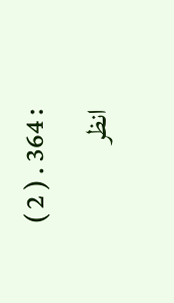: 364 . ( 2 ) انظر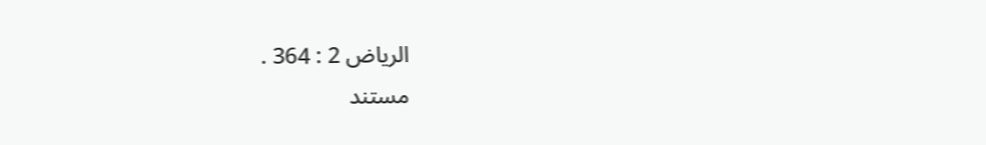الرياض 2 : 364 .
مستند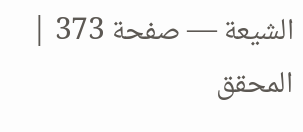الشيعة — صفحة 373 | المحقق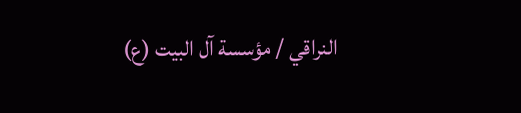النراقي / مؤسسة آل البيت (ع)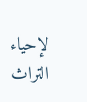لإحياء التراث